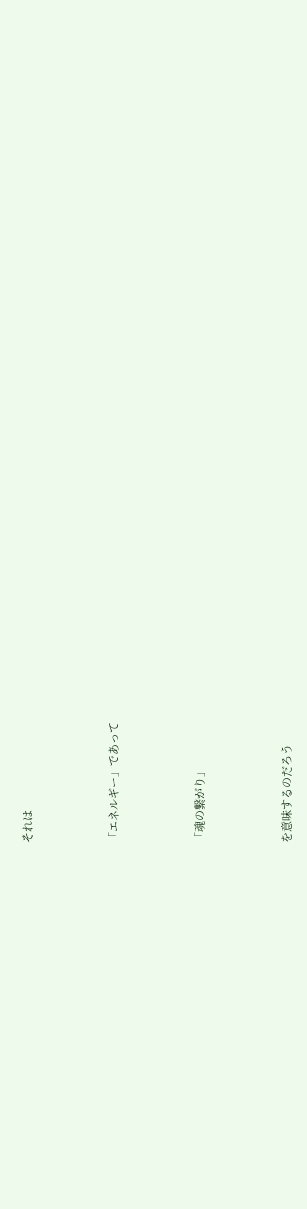それは



「エネルギー」であって



「魂の繋がり」



を意味するのだろう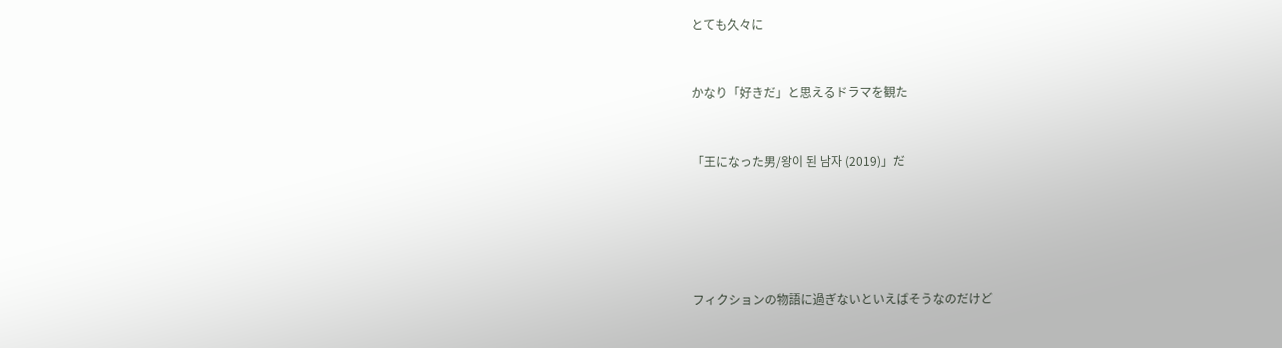とても久々に



かなり「好きだ」と思えるドラマを観た



「王になった男/왕이 된 남자 (2019)」だ







フィクションの物語に過ぎないといえばそうなのだけど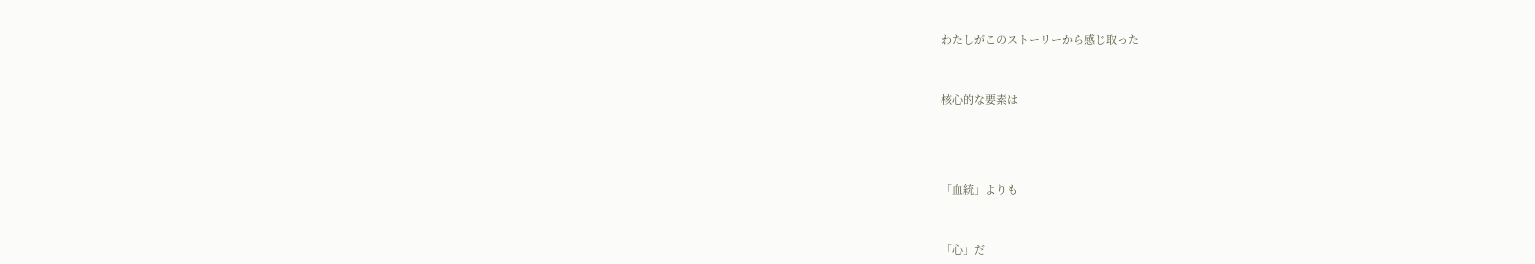わたしがこのストーリーから感じ取った



核心的な要素は





「血統」よりも



「心」だ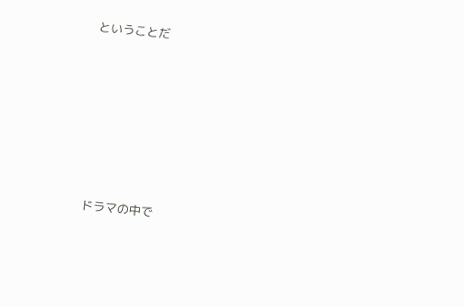ということだ







ドラマの中で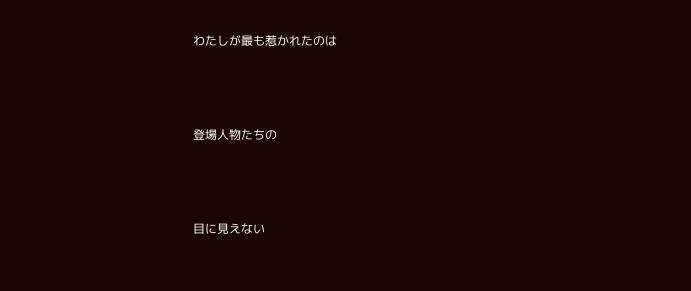わたしが最も惹かれたのは



登場人物たちの



目に見えない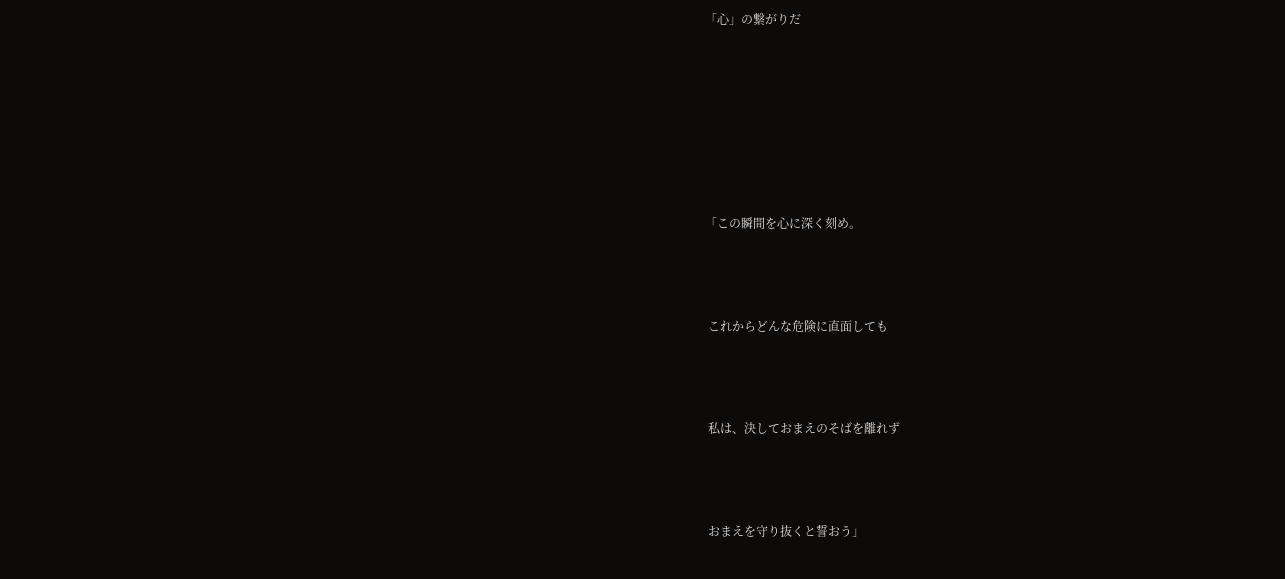「心」の繋がりだ







「この瞬間を心に深く刻め。



 これからどんな危険に直面しても



 私は、決しておまえのそばを離れず



 おまえを守り抜くと誓おう」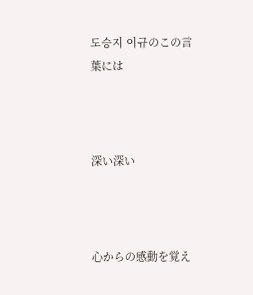도승지 이규のこの言葉には



深い深い



心からの感動を覚え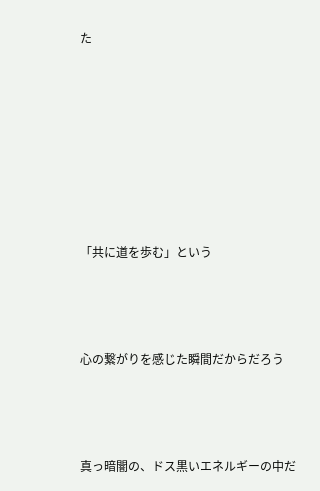た







「共に道を歩む」という



心の繋がりを感じた瞬間だからだろう



真っ暗闇の、ドス黒いエネルギーの中だ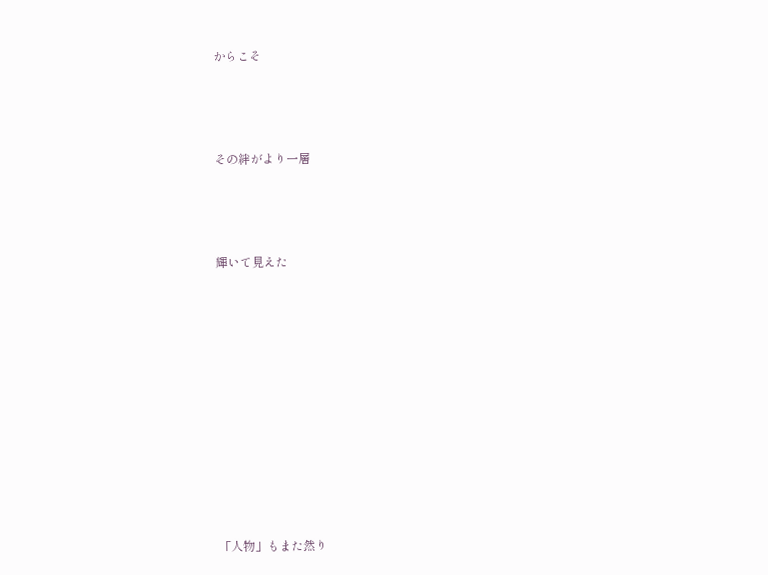からこそ



その絆がより一層



輝いて見えた










「人物」もまた然り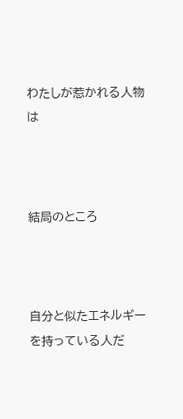わたしが惹かれる人物は



結局のところ



自分と似たエネルギーを持っている人だ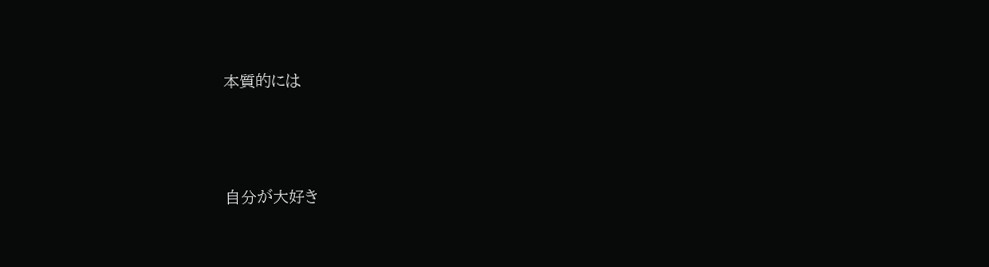本質的には



自分が大好き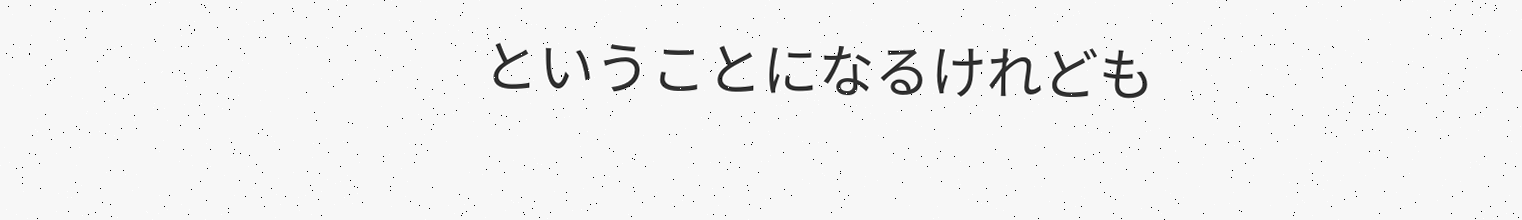ということになるけれども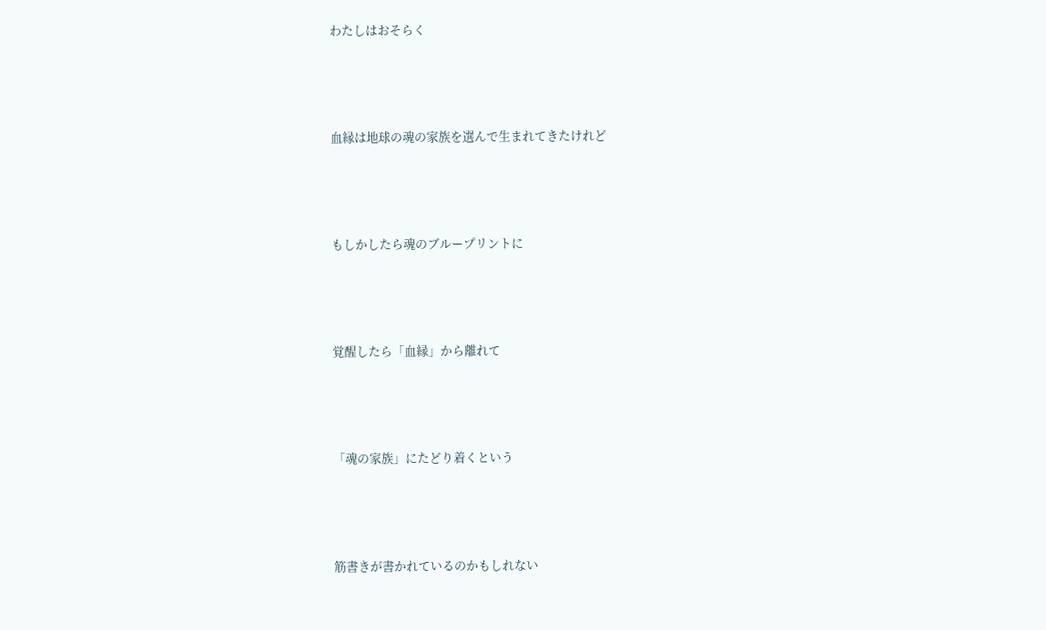わたしはおそらく



血縁は地球の魂の家族を選んで生まれてきたけれど



もしかしたら魂のブループリントに



覚醒したら「血縁」から離れて



「魂の家族」にたどり着くという



筋書きが書かれているのかもしれない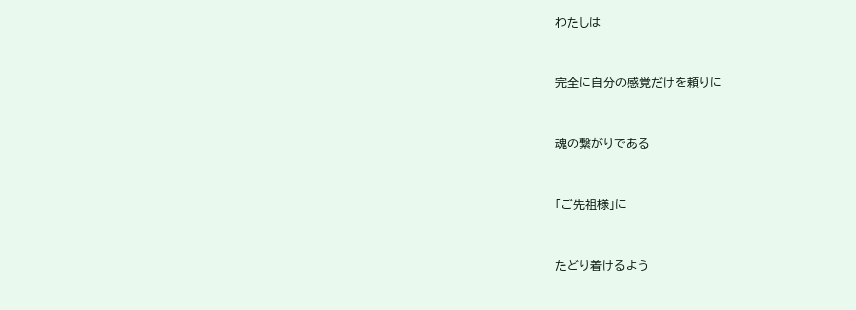わたしは



完全に自分の感覚だけを頼りに



魂の繋がりである



「ご先祖様」に



たどり着けるよう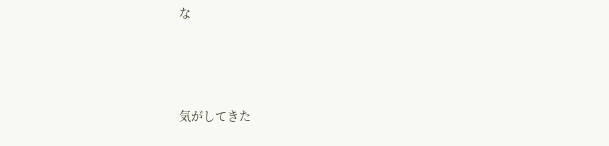な



気がしてきた